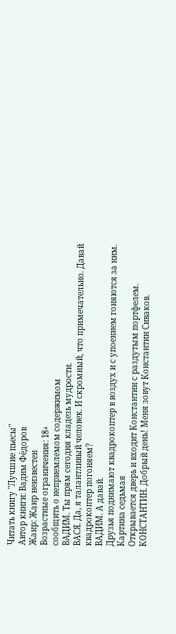Читать книгу "Лучшие пьесы"
Автор книги: Вадим Фёдоров
Жанр: Жанр неизвестен
Возрастные ограничения: 18+
сообщить о неприемлемом содержимом
ВАДИМ. Ты прям сегодня кладезь мудрости.
ВАСЯ. Да, я талантливый человек. И скромный, что примечательно. Давай квадрокоптер погоняем?
ВАДИМ. А давай.
Друзья поднимают квадрокоптер в воздух и с упоением гоняются за ним.
Картина седьмая
Открывается дверь и входит Константин с раздутым портфелем.
КОНСТАНТИН. Добрый день! Меня зовут Константин Сиваков.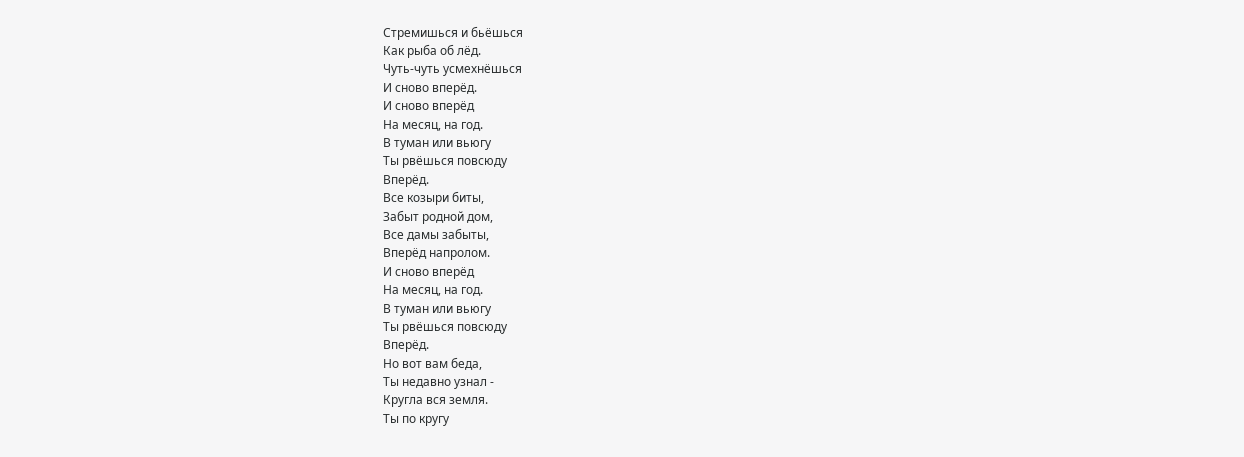Стремишься и бьёшься
Как рыба об лёд.
Чуть-чуть усмехнёшься
И сново вперёд.
И сново вперёд
На месяц, на год.
В туман или вьюгу
Ты рвёшься повсюду
Вперёд.
Все козыри биты,
Забыт родной дом,
Все дамы забыты,
Вперёд напролом.
И сново вперёд
На месяц, на год.
В туман или вьюгу
Ты рвёшься повсюду
Вперёд.
Но вот вам беда,
Ты недавно узнал -
Кругла вся земля.
Ты по кругу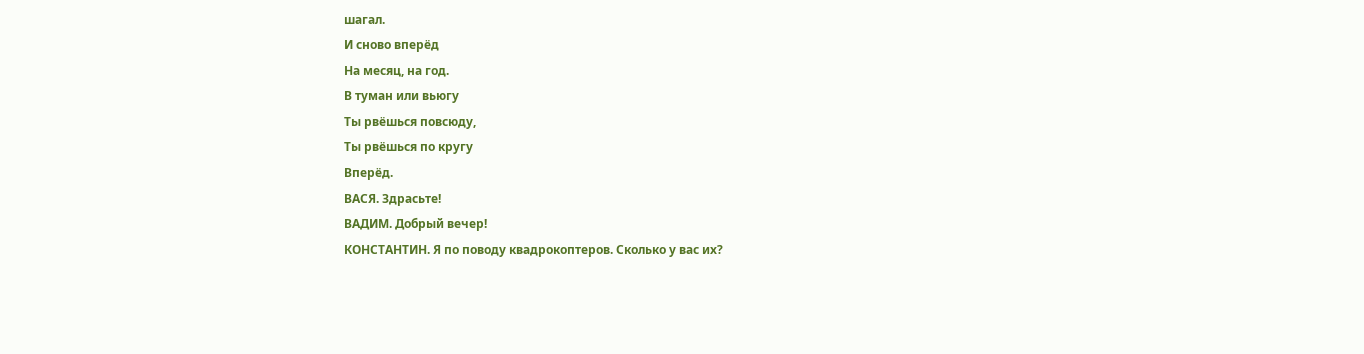шагал.
И сново вперёд
На месяц, на год.
В туман или вьюгу
Ты рвёшься повсюду,
Ты рвёшься по кругу
Вперёд.
ВАСЯ. Здрасьте!
ВАДИМ. Добрый вечер!
КОНСТАНТИН. Я по поводу квадрокоптеров. Сколько у вас их?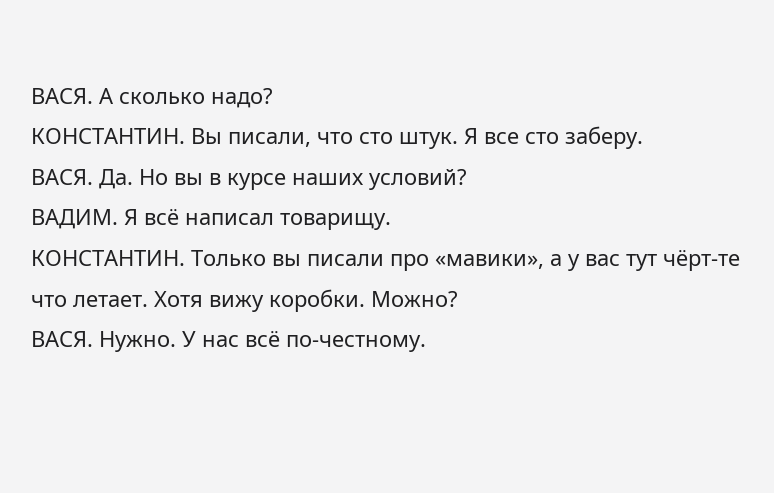ВАСЯ. А сколько надо?
КОНСТАНТИН. Вы писали, что сто штук. Я все сто заберу.
ВАСЯ. Да. Но вы в курсе наших условий?
ВАДИМ. Я всё написал товарищу.
КОНСТАНТИН. Только вы писали про «мавики», а у вас тут чёрт-те что летает. Хотя вижу коробки. Можно?
ВАСЯ. Нужно. У нас всё по-честному.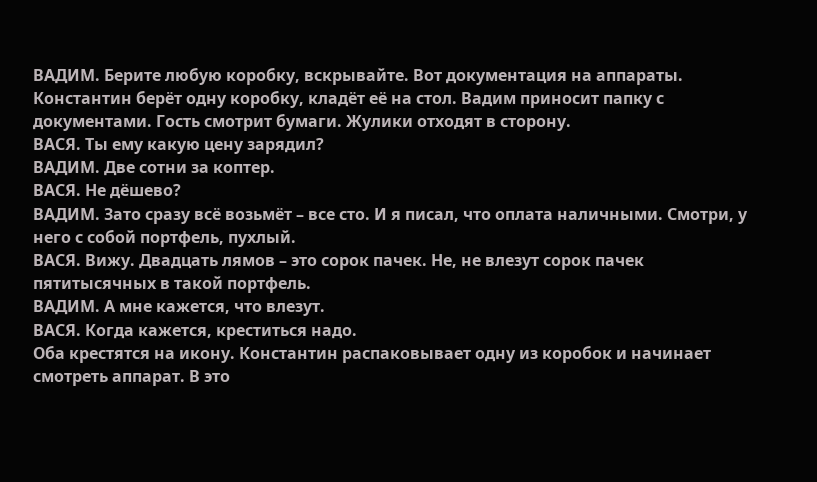ВАДИМ. Берите любую коробку, вскрывайте. Вот документация на аппараты.
Константин берёт одну коробку, кладёт её на стол. Вадим приносит папку с документами. Гость смотрит бумаги. Жулики отходят в сторону.
ВАСЯ. Ты ему какую цену зарядил?
ВАДИМ. Две сотни за коптер.
ВАСЯ. Не дёшево?
ВАДИМ. Зато сразу всё возьмёт – все сто. И я писал, что оплата наличными. Смотри, у него с собой портфель, пухлый.
ВАСЯ. Вижу. Двадцать лямов – это сорок пачек. Не, не влезут сорок пачек пятитысячных в такой портфель.
ВАДИМ. А мне кажется, что влезут.
ВАСЯ. Когда кажется, креститься надо.
Оба крестятся на икону. Константин распаковывает одну из коробок и начинает смотреть аппарат. В это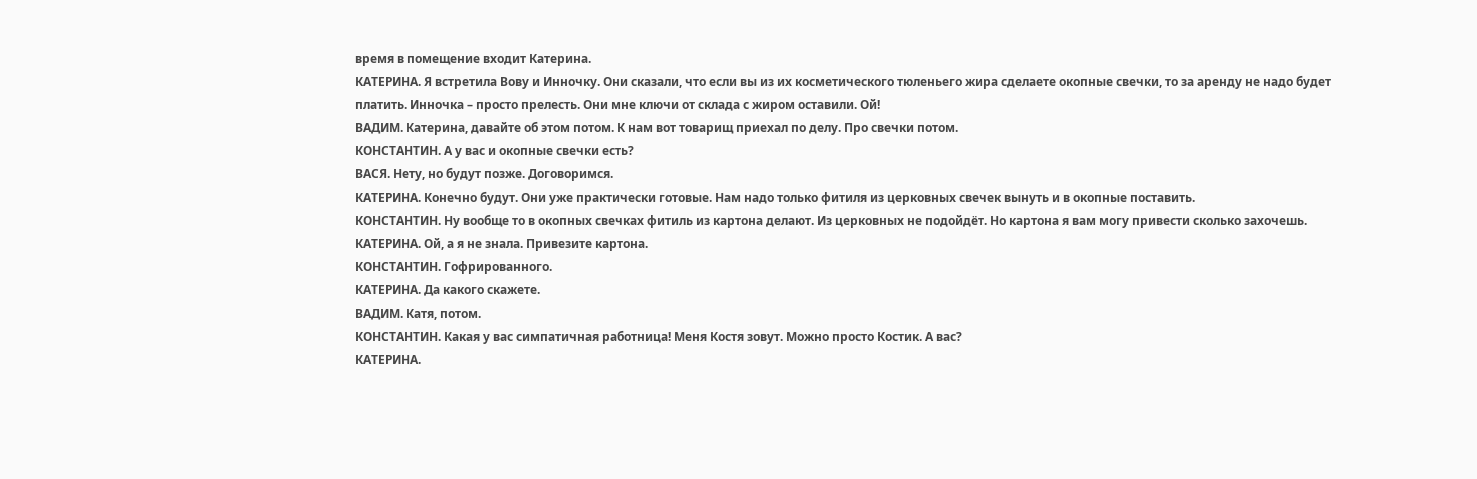время в помещение входит Катерина.
КАТЕРИНА. Я встретила Вову и Инночку. Они сказали, что если вы из их косметического тюленьего жира сделаете окопные свечки, то за аренду не надо будет платить. Инночка – просто прелесть. Они мне ключи от склада с жиром оставили. Ой!
ВАДИМ. Катерина, давайте об этом потом. К нам вот товарищ приехал по делу. Про свечки потом.
КОНСТАНТИН. А у вас и окопные свечки есть?
ВАСЯ. Нету, но будут позже. Договоримся.
КАТЕРИНА. Конечно будут. Они уже практически готовые. Нам надо только фитиля из церковных свечек вынуть и в окопные поставить.
КОНСТАНТИН. Ну вообще то в окопных свечках фитиль из картона делают. Из церковных не подойдёт. Но картона я вам могу привести сколько захочешь.
КАТЕРИНА. Ой, а я не знала. Привезите картона.
КОНСТАНТИН. Гофрированного.
КАТЕРИНА. Да какого скажете.
ВАДИМ. Катя, потом.
КОНСТАНТИН. Какая у вас симпатичная работница! Меня Костя зовут. Можно просто Костик. А вас?
КАТЕРИНА.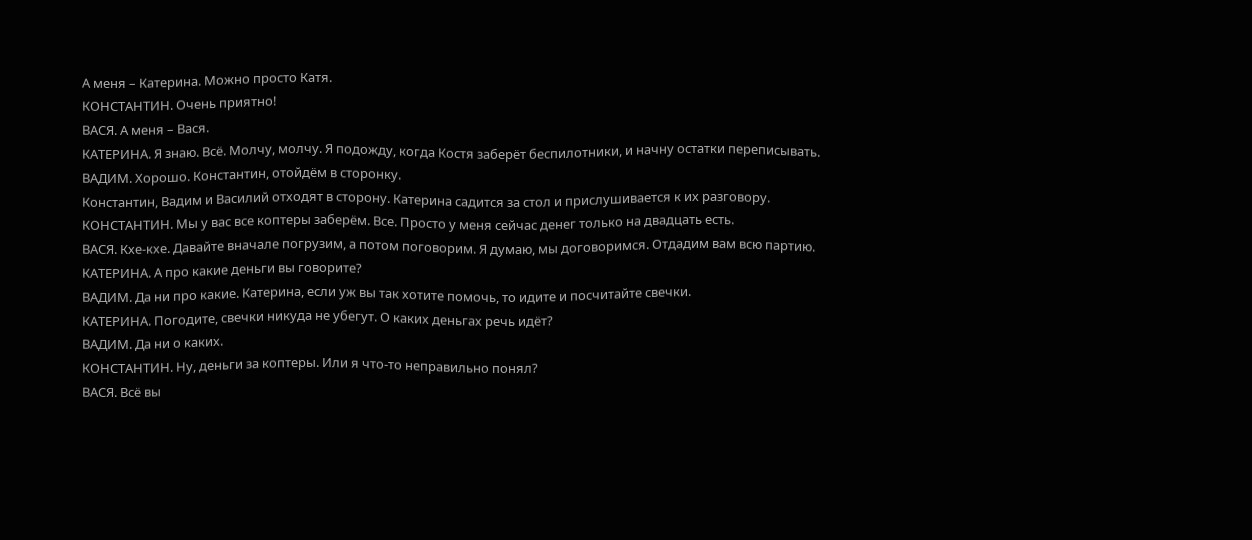А меня – Катерина. Можно просто Катя.
КОНСТАНТИН. Очень приятно!
ВАСЯ. А меня – Вася.
КАТЕРИНА. Я знаю. Всё. Молчу, молчу. Я подожду, когда Костя заберёт беспилотники, и начну остатки переписывать.
ВАДИМ. Хорошо. Константин, отойдём в сторонку.
Константин, Вадим и Василий отходят в сторону. Катерина садится за стол и прислушивается к их разговору.
КОНСТАНТИН. Мы у вас все коптеры заберём. Все. Просто у меня сейчас денег только на двадцать есть.
ВАСЯ. Кхе-кхе. Давайте вначале погрузим, а потом поговорим. Я думаю, мы договоримся. Отдадим вам всю партию.
КАТЕРИНА. А про какие деньги вы говорите?
ВАДИМ. Да ни про какие. Катерина, если уж вы так хотите помочь, то идите и посчитайте свечки.
КАТЕРИНА. Погодите, свечки никуда не убегут. О каких деньгах речь идёт?
ВАДИМ. Да ни о каких.
КОНСТАНТИН. Ну, деньги за коптеры. Или я что-то неправильно понял?
ВАСЯ. Всё вы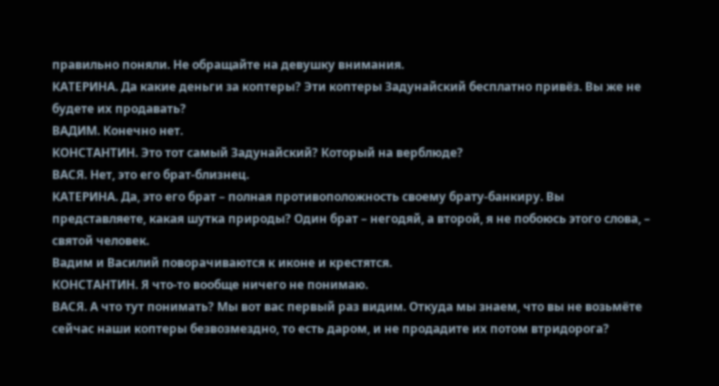правильно поняли. Не обращайте на девушку внимания.
КАТЕРИНА. Да какие деньги за коптеры? Эти коптеры Задунайский бесплатно привёз. Вы же не будете их продавать?
ВАДИМ. Конечно нет.
КОНСТАНТИН. Это тот самый Задунайский? Который на верблюде?
ВАСЯ. Нет, это его брат-близнец.
КАТЕРИНА. Да, это его брат – полная противоположность своему брату-банкиру. Вы представляете, какая шутка природы? Один брат – негодяй, а второй, я не побоюсь этого слова, – святой человек.
Вадим и Василий поворачиваются к иконе и крестятся.
КОНСТАНТИН. Я что-то вообще ничего не понимаю.
ВАСЯ. А что тут понимать? Мы вот вас первый раз видим. Откуда мы знаем, что вы не возьмёте сейчас наши коптеры безвозмездно, то есть даром, и не продадите их потом втридорога?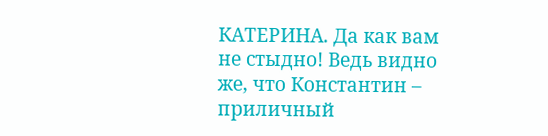КАТЕРИНА. Да как вам не стыдно! Ведь видно же, что Константин – приличный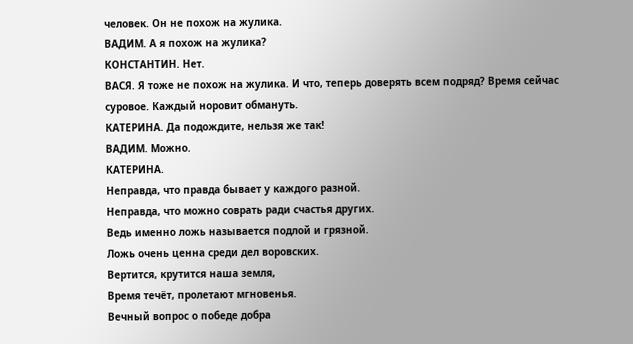человек. Он не похож на жулика.
ВАДИМ. А я похож на жулика?
КОНСТАНТИН. Нет.
ВАСЯ. Я тоже не похож на жулика. И что, теперь доверять всем подряд? Время сейчас суровое. Каждый норовит обмануть.
КАТЕРИНА. Да подождите, нельзя же так!
ВАДИМ. Можно.
КАТЕРИНА.
Неправда, что правда бывает у каждого разной.
Неправда, что можно соврать ради счастья других.
Ведь именно ложь называется подлой и грязной.
Ложь очень ценна среди дел воровских.
Вертится, крутится наша земля,
Время течёт, пролетают мгновенья.
Вечный вопрос о победе добра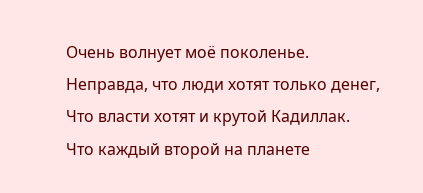Очень волнует моё поколенье.
Неправда, что люди хотят только денег,
Что власти хотят и крутой Кадиллак.
Что каждый второй на планете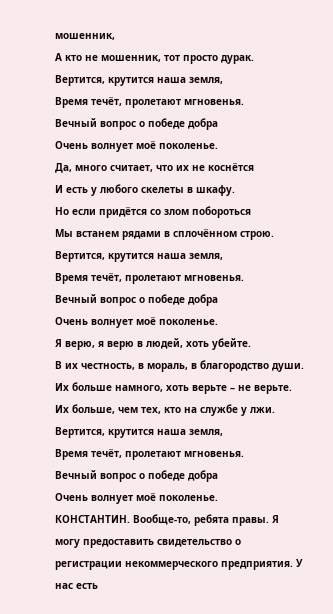мошенник,
А кто не мошенник, тот просто дурак.
Вертится, крутится наша земля,
Время течёт, пролетают мгновенья.
Вечный вопрос о победе добра
Очень волнует моё поколенье.
Да, много считает, что их не коснётся
И есть у любого скелеты в шкафу.
Но если придётся со злом побороться
Мы встанем рядами в сплочённом строю.
Вертится, крутится наша земля,
Время течёт, пролетают мгновенья.
Вечный вопрос о победе добра
Очень волнует моё поколенье.
Я верю, я верю в людей, хоть убейте.
В их честность, в мораль, в благородство души.
Их больше намного, хоть верьте – не верьте.
Их больше, чем тех, кто на службе у лжи.
Вертится, крутится наша земля,
Время течёт, пролетают мгновенья.
Вечный вопрос о победе добра
Очень волнует моё поколенье.
КОНСТАНТИН. Вообще-то, ребята правы. Я могу предоставить свидетельство о регистрации некоммерческого предприятия. У нас есть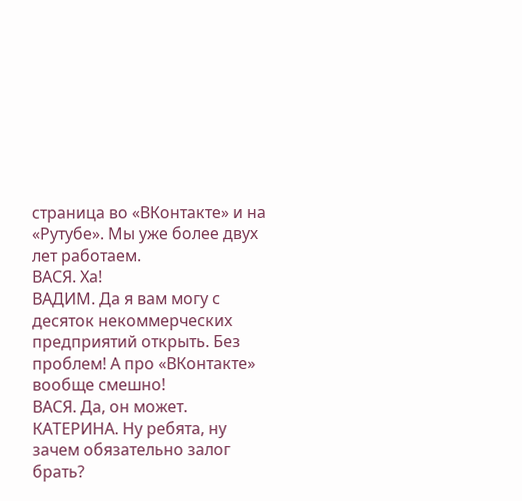страница во «ВКонтакте» и на «Рутубе». Мы уже более двух лет работаем.
ВАСЯ. Ха!
ВАДИМ. Да я вам могу с десяток некоммерческих предприятий открыть. Без проблем! А про «ВКонтакте» вообще смешно!
ВАСЯ. Да, он может.
КАТЕРИНА. Ну ребята, ну зачем обязательно залог брать?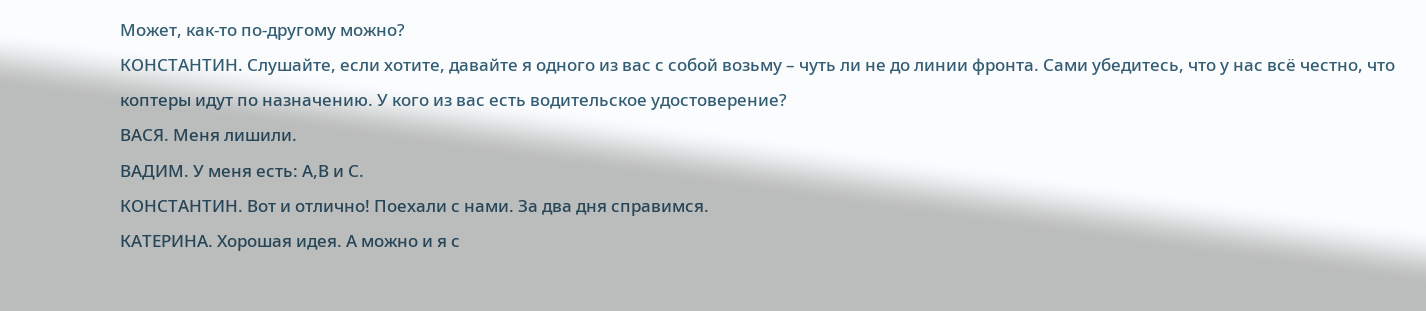Может, как-то по-другому можно?
КОНСТАНТИН. Слушайте, если хотите, давайте я одного из вас с собой возьму – чуть ли не до линии фронта. Сами убедитесь, что у нас всё честно, что коптеры идут по назначению. У кого из вас есть водительское удостоверение?
ВАСЯ. Меня лишили.
ВАДИМ. У меня есть: А,В и С.
КОНСТАНТИН. Вот и отлично! Поехали с нами. За два дня справимся.
КАТЕРИНА. Хорошая идея. А можно и я с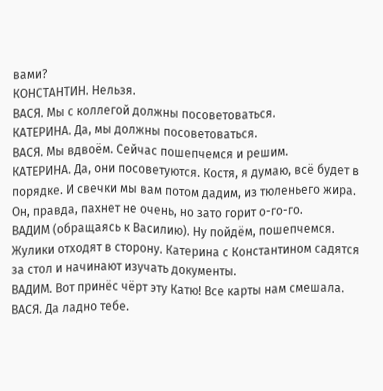вами?
КОНСТАНТИН. Нельзя.
ВАСЯ. Мы с коллегой должны посоветоваться.
КАТЕРИНА. Да, мы должны посоветоваться.
ВАСЯ. Мы вдвоём. Сейчас пошепчемся и решим.
КАТЕРИНА. Да, они посоветуются. Костя, я думаю, всё будет в порядке. И свечки мы вам потом дадим, из тюленьего жира. Он, правда, пахнет не очень, но зато горит о-го-го.
ВАДИМ (обращаясь к Василию). Ну пойдём, пошепчемся.
Жулики отходят в сторону. Катерина с Константином садятся за стол и начинают изучать документы.
ВАДИМ. Вот принёс чёрт эту Катю! Все карты нам смешала.
ВАСЯ. Да ладно тебе.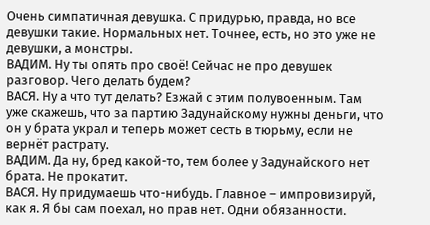Очень симпатичная девушка. С придурью, правда, но все девушки такие. Нормальных нет. Точнее, есть, но это уже не девушки, а монстры.
ВАДИМ. Ну ты опять про своё! Сейчас не про девушек разговор. Чего делать будем?
ВАСЯ. Ну а что тут делать? Езжай с этим полувоенным. Там уже скажешь, что за партию Задунайскому нужны деньги, что он у брата украл и теперь может сесть в тюрьму, если не вернёт растрату.
ВАДИМ. Да ну, бред какой-то, тем более у Задунайского нет брата. Не прокатит.
ВАСЯ. Ну придумаешь что-нибудь. Главное – импровизируй, как я. Я бы сам поехал, но прав нет. Одни обязанности.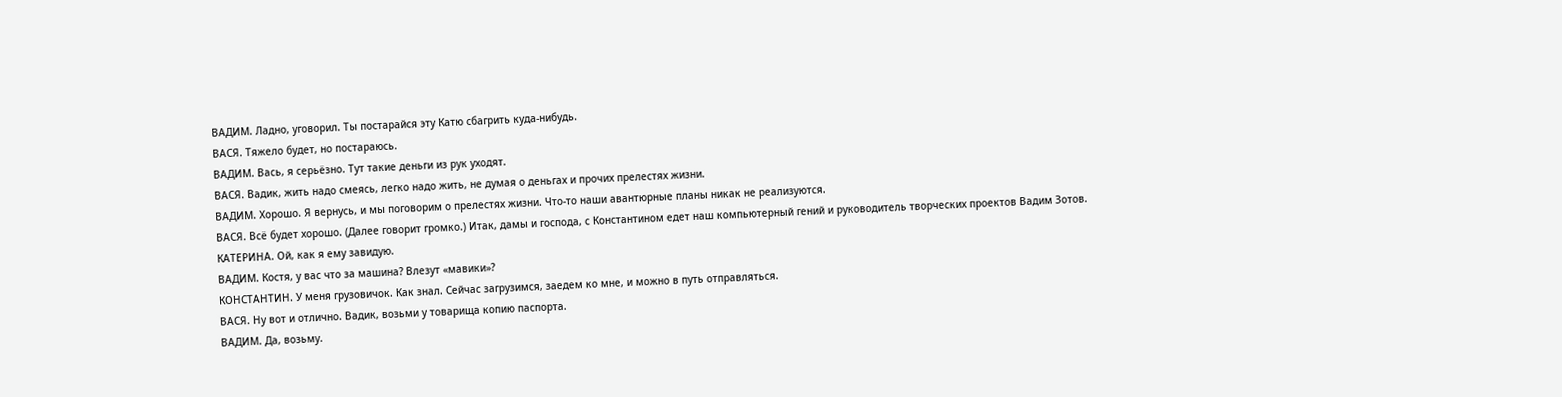ВАДИМ. Ладно, уговорил. Ты постарайся эту Катю сбагрить куда-нибудь.
ВАСЯ. Тяжело будет, но постараюсь.
ВАДИМ. Вась, я серьёзно. Тут такие деньги из рук уходят.
ВАСЯ. Вадик, жить надо смеясь, легко надо жить, не думая о деньгах и прочих прелестях жизни.
ВАДИМ. Хорошо. Я вернусь, и мы поговорим о прелестях жизни. Что-то наши авантюрные планы никак не реализуются.
ВАСЯ. Всё будет хорошо. (Далее говорит громко.) Итак, дамы и господа, с Константином едет наш компьютерный гений и руководитель творческих проектов Вадим Зотов.
КАТЕРИНА. Ой, как я ему завидую.
ВАДИМ. Костя, у вас что за машина? Влезут «мавики»?
КОНСТАНТИН. У меня грузовичок. Как знал. Сейчас загрузимся, заедем ко мне, и можно в путь отправляться.
ВАСЯ. Ну вот и отлично. Вадик, возьми у товарища копию паспорта.
ВАДИМ. Да, возьму.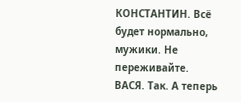КОНСТАНТИН. Всё будет нормально, мужики. Не переживайте.
ВАСЯ. Так. А теперь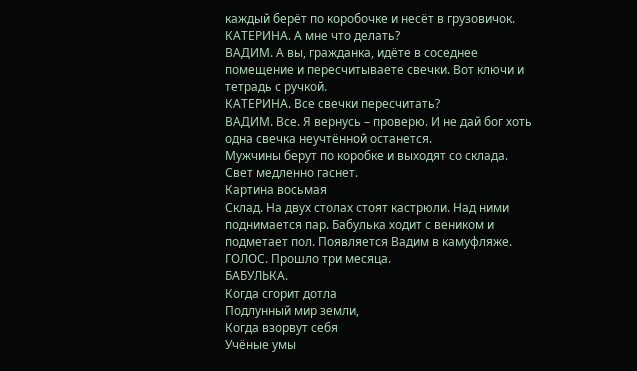каждый берёт по коробочке и несёт в грузовичок.
КАТЕРИНА. А мне что делать?
ВАДИМ. А вы, гражданка, идёте в соседнее помещение и пересчитываете свечки. Вот ключи и тетрадь с ручкой.
КАТЕРИНА. Все свечки пересчитать?
ВАДИМ. Все. Я вернусь – проверю. И не дай бог хоть одна свечка неучтённой останется.
Мужчины берут по коробке и выходят со склада. Свет медленно гаснет.
Картина восьмая
Склад. На двух столах стоят кастрюли. Над ними поднимается пар. Бабулька ходит с веником и подметает пол. Появляется Вадим в камуфляже.
ГОЛОС. Прошло три месяца.
БАБУЛЬКА.
Когда сгорит дотла
Подлунный мир земли,
Когда взорвут себя
Учёные умы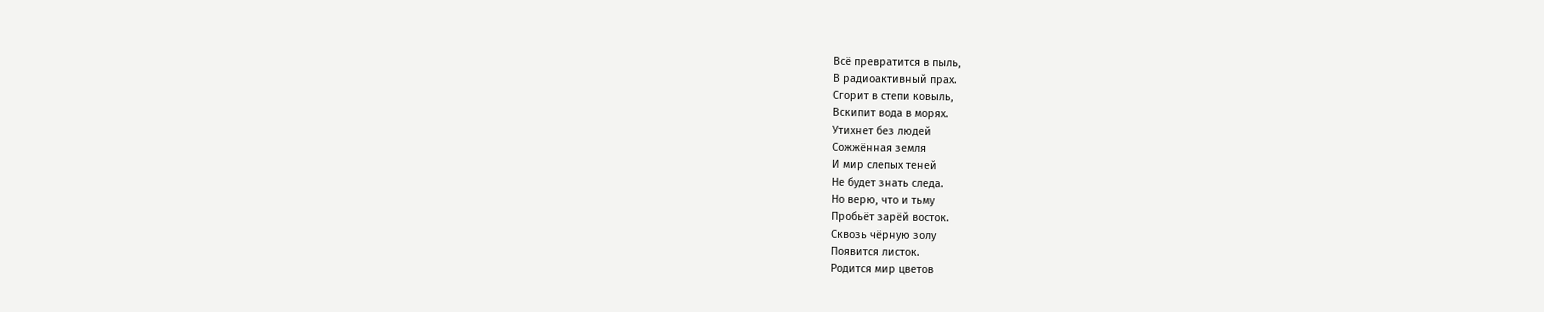Всё превратится в пыль,
В радиоактивный прах.
Сгорит в степи ковыль,
Вскипит вода в морях.
Утихнет без людей
Сожжённая земля
И мир слепых теней
Не будет знать следа.
Но верю, что и тьму
Пробьёт зарёй восток.
Сквозь чёрную золу
Появится листок.
Родится мир цветов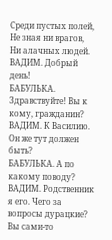Среди пустых полей,
Не зная ни врагов,
Ни алачных людей.
ВАДИМ. Добрый день!
БАБУЛЬКА. Здравствуйте! Вы к кому, гражданин?
ВАДИМ. К Василию. Он же тут должен быть?
БАБУЛЬКА. А по какому поводу?
ВАДИМ. Родственник я его. Чего за вопросы дурацкие? Вы сами-то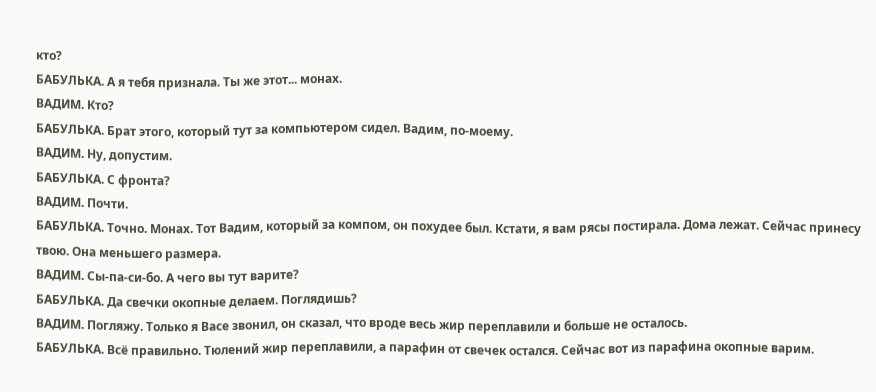кто?
БАБУЛЬКА. А я тебя признала. Ты же этот... монах.
ВАДИМ. Кто?
БАБУЛЬКА. Брат этого, который тут за компьютером сидел. Вадим, по-моему.
ВАДИМ. Ну, допустим.
БАБУЛЬКА. С фронта?
ВАДИМ. Почти.
БАБУЛЬКА. Точно. Монах. Тот Вадим, который за компом, он похудее был. Кстати, я вам рясы постирала. Дома лежат. Сейчас принесу твою. Она меньшего размера.
ВАДИМ. Сы-па-си-бо. А чего вы тут варите?
БАБУЛЬКА. Да свечки окопные делаем. Поглядишь?
ВАДИМ. Погляжу. Только я Васе звонил, он сказал, что вроде весь жир переплавили и больше не осталось.
БАБУЛЬКА. Всё правильно. Тюлений жир переплавили, а парафин от свечек остался. Сейчас вот из парафина окопные варим.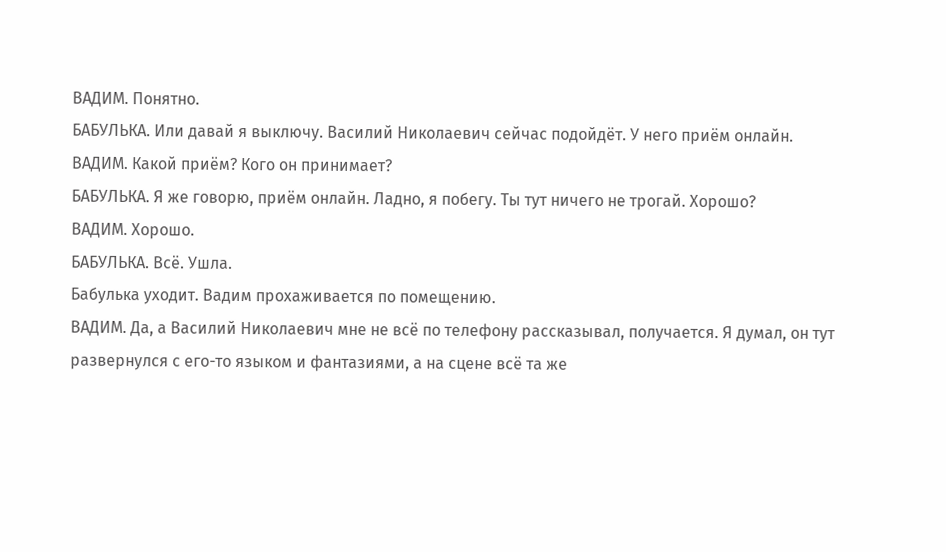ВАДИМ. Понятно.
БАБУЛЬКА. Или давай я выключу. Василий Николаевич сейчас подойдёт. У него приём онлайн.
ВАДИМ. Какой приём? Кого он принимает?
БАБУЛЬКА. Я же говорю, приём онлайн. Ладно, я побегу. Ты тут ничего не трогай. Хорошо?
ВАДИМ. Хорошо.
БАБУЛЬКА. Всё. Ушла.
Бабулька уходит. Вадим прохаживается по помещению.
ВАДИМ. Да, а Василий Николаевич мне не всё по телефону рассказывал, получается. Я думал, он тут развернулся с его-то языком и фантазиями, а на сцене всё та же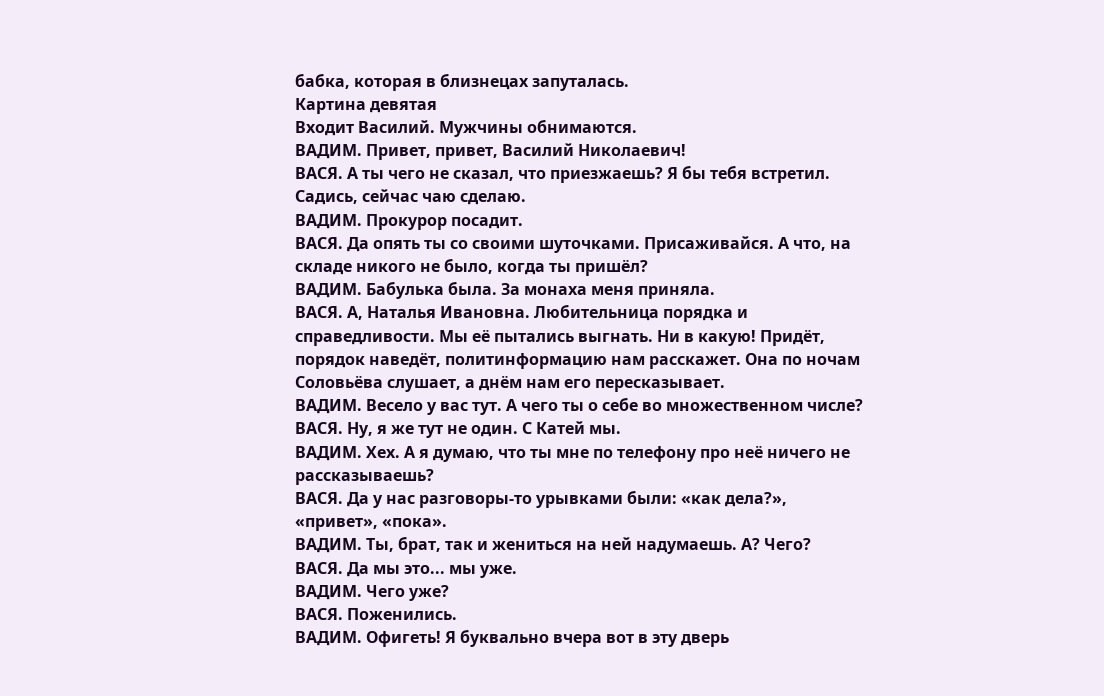бабка, которая в близнецах запуталась.
Картина девятая
Входит Василий. Мужчины обнимаются.
ВАДИМ. Привет, привет, Василий Николаевич!
ВАСЯ. А ты чего не сказал, что приезжаешь? Я бы тебя встретил. Садись, сейчас чаю сделаю.
ВАДИМ. Прокурор посадит.
ВАСЯ. Да опять ты со своими шуточками. Присаживайся. А что, на складе никого не было, когда ты пришёл?
ВАДИМ. Бабулька была. За монаха меня приняла.
ВАСЯ. А, Наталья Ивановна. Любительница порядка и справедливости. Мы её пытались выгнать. Ни в какую! Придёт, порядок наведёт, политинформацию нам расскажет. Она по ночам Соловьёва слушает, а днём нам его пересказывает.
ВАДИМ. Весело у вас тут. А чего ты о себе во множественном числе?
ВАСЯ. Ну, я же тут не один. С Катей мы.
ВАДИМ. Хех. А я думаю, что ты мне по телефону про неё ничего не рассказываешь?
ВАСЯ. Да у нас разговоры-то урывками были: «как дела?», «привет», «пока».
ВАДИМ. Ты, брат, так и жениться на ней надумаешь. А? Чего?
ВАСЯ. Да мы это... мы уже.
ВАДИМ. Чего уже?
ВАСЯ. Поженились.
ВАДИМ. Офигеть! Я буквально вчера вот в эту дверь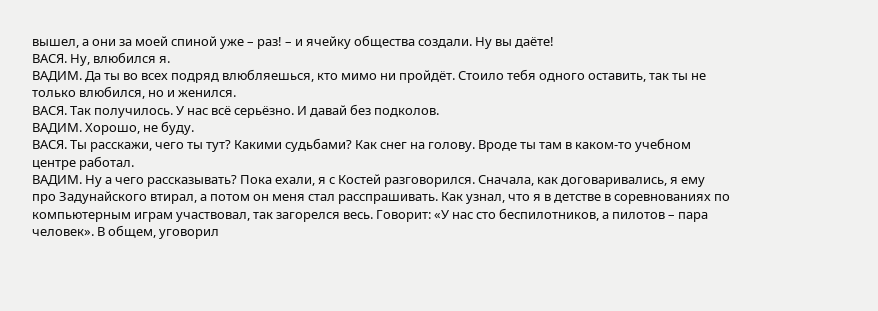вышел, а они за моей спиной уже – раз! – и ячейку общества создали. Ну вы даёте!
ВАСЯ. Ну, влюбился я.
ВАДИМ. Да ты во всех подряд влюбляешься, кто мимо ни пройдёт. Стоило тебя одного оставить, так ты не только влюбился, но и женился.
ВАСЯ. Так получилось. У нас всё серьёзно. И давай без подколов.
ВАДИМ. Хорошо, не буду.
ВАСЯ. Ты расскажи, чего ты тут? Какими судьбами? Как снег на голову. Вроде ты там в каком-то учебном центре работал.
ВАДИМ. Ну а чего рассказывать? Пока ехали, я с Костей разговорился. Сначала, как договаривались, я ему про Задунайского втирал, а потом он меня стал расспрашивать. Как узнал, что я в детстве в соревнованиях по компьютерным играм участвовал, так загорелся весь. Говорит: «У нас сто беспилотников, а пилотов – пара человек». В общем, уговорил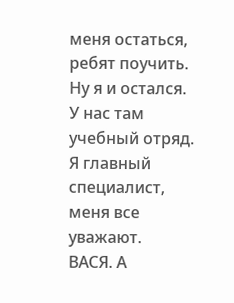меня остаться, ребят поучить. Ну я и остался. У нас там учебный отряд. Я главный специалист, меня все уважают.
ВАСЯ. А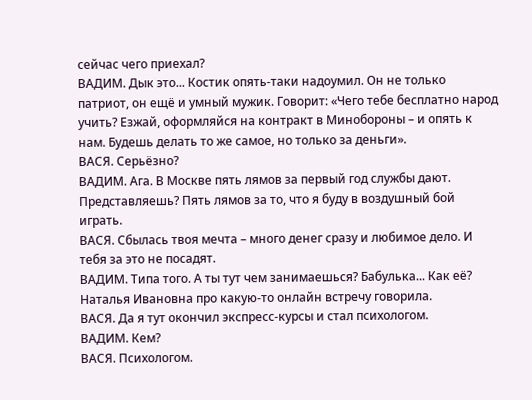сейчас чего приехал?
ВАДИМ. Дык это... Костик опять-таки надоумил. Он не только патриот, он ещё и умный мужик. Говорит: «Чего тебе бесплатно народ учить? Езжай, оформляйся на контракт в Минобороны – и опять к нам. Будешь делать то же самое, но только за деньги».
ВАСЯ. Серьёзно?
ВАДИМ. Ага. В Москве пять лямов за первый год службы дают. Представляешь? Пять лямов за то, что я буду в воздушный бой играть.
ВАСЯ. Сбылась твоя мечта – много денег сразу и любимое дело. И тебя за это не посадят.
ВАДИМ. Типа того. А ты тут чем занимаешься? Бабулька... Как её? Наталья Ивановна про какую-то онлайн встречу говорила.
ВАСЯ. Да я тут окончил экспресс-курсы и стал психологом.
ВАДИМ. Кем?
ВАСЯ. Психологом.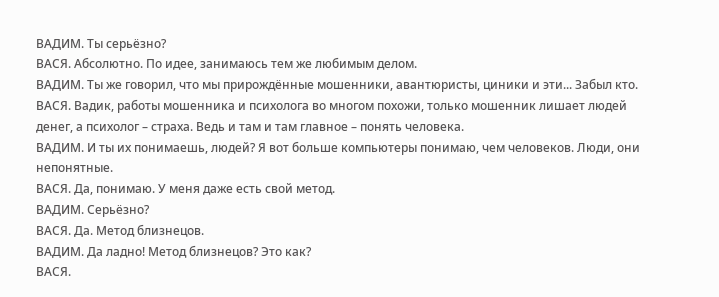ВАДИМ. Ты серьёзно?
ВАСЯ. Абсолютно. По идее, занимаюсь тем же любимым делом.
ВАДИМ. Ты же говорил, что мы прирождённые мошенники, авантюристы, циники и эти... Забыл кто.
ВАСЯ. Вадик, работы мошенника и психолога во многом похожи, только мошенник лишает людей денег, а психолог – страха. Ведь и там и там главное – понять человека.
ВАДИМ. И ты их понимаешь, людей? Я вот больше компьютеры понимаю, чем человеков. Люди, они непонятные.
ВАСЯ. Да, понимаю. У меня даже есть свой метод.
ВАДИМ. Серьёзно?
ВАСЯ. Да. Метод близнецов.
ВАДИМ. Да ладно! Метод близнецов? Это как?
ВАСЯ.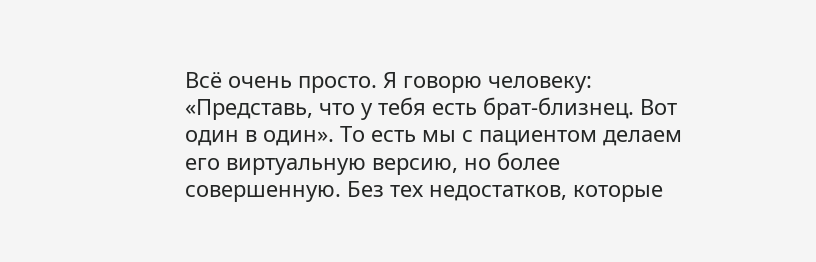Всё очень просто. Я говорю человеку: «Представь, что у тебя есть брат-близнец. Вот один в один». То есть мы с пациентом делаем его виртуальную версию, но более совершенную. Без тех недостатков, которые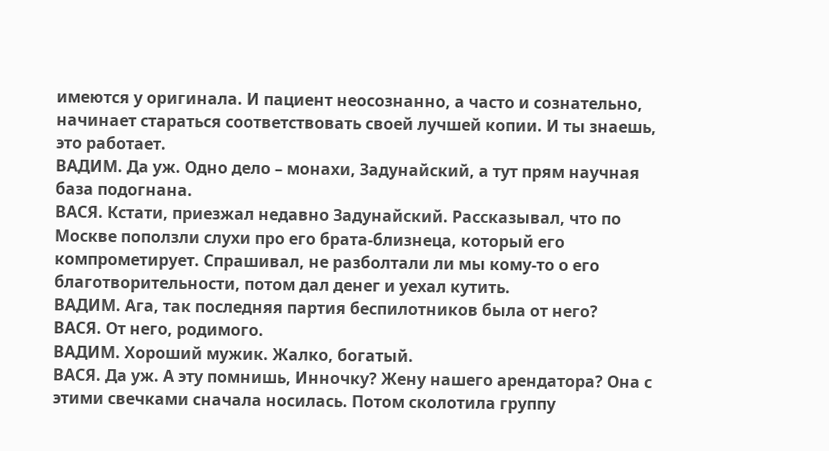имеются у оригинала. И пациент неосознанно, а часто и сознательно, начинает стараться соответствовать своей лучшей копии. И ты знаешь, это работает.
ВАДИМ. Да уж. Одно дело – монахи, Задунайский, а тут прям научная база подогнана.
ВАСЯ. Кстати, приезжал недавно Задунайский. Рассказывал, что по Москве поползли слухи про его брата-близнеца, который его компрометирует. Спрашивал, не разболтали ли мы кому-то о его благотворительности, потом дал денег и уехал кутить.
ВАДИМ. Ага, так последняя партия беспилотников была от него?
ВАСЯ. От него, родимого.
ВАДИМ. Хороший мужик. Жалко, богатый.
ВАСЯ. Да уж. А эту помнишь, Инночку? Жену нашего арендатора? Она с этими свечками сначала носилась. Потом сколотила группу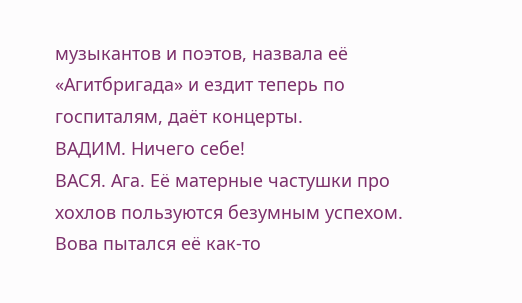музыкантов и поэтов, назвала её «Агитбригада» и ездит теперь по госпиталям, даёт концерты.
ВАДИМ. Ничего себе!
ВАСЯ. Ага. Её матерные частушки про хохлов пользуются безумным успехом. Вова пытался её как-то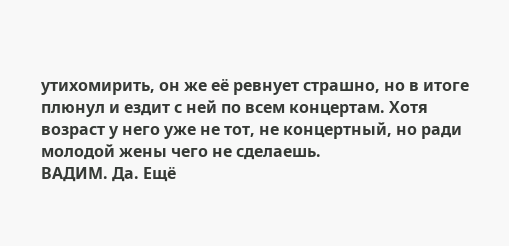утихомирить, он же её ревнует страшно, но в итоге плюнул и ездит с ней по всем концертам. Хотя возраст у него уже не тот, не концертный, но ради молодой жены чего не сделаешь.
ВАДИМ. Да. Ещё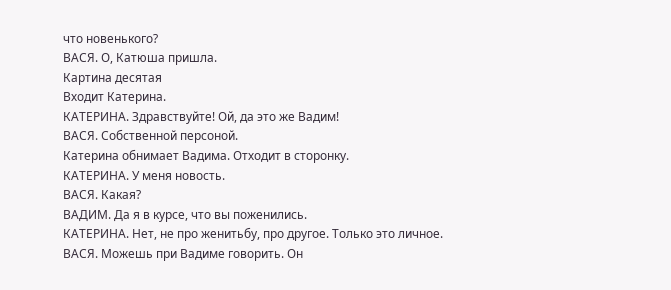что новенького?
ВАСЯ. О, Катюша пришла.
Картина десятая
Входит Катерина.
КАТЕРИНА. Здравствуйте! Ой, да это же Вадим!
ВАСЯ. Собственной персоной.
Катерина обнимает Вадима. Отходит в сторонку.
КАТЕРИНА. У меня новость.
ВАСЯ. Какая?
ВАДИМ. Да я в курсе, что вы поженились.
КАТЕРИНА. Нет, не про женитьбу, про другое. Только это личное.
ВАСЯ. Можешь при Вадиме говорить. Он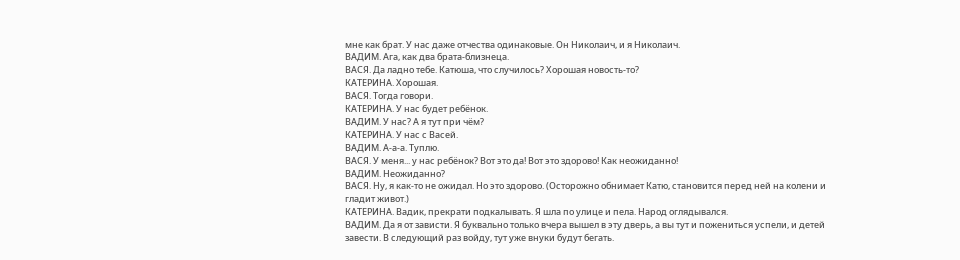мне как брат. У нас даже отчества одинаковые. Он Николаич, и я Николаич.
ВАДИМ. Ага, как два брата-близнеца.
ВАСЯ. Да ладно тебе. Катюша, что случилось? Хорошая новость-то?
КАТЕРИНА. Хорошая.
ВАСЯ. Тогда говори.
КАТЕРИНА. У нас будет ребёнок.
ВАДИМ. У нас? А я тут при чём?
КАТЕРИНА. У нас с Васей.
ВАДИМ. А-а-а. Туплю.
ВАСЯ. У меня... у нас ребёнок? Вот это да! Вот это здорово! Как неожиданно!
ВАДИМ. Неожиданно?
ВАСЯ. Ну, я как-то не ожидал. Но это здорово. (Осторожно обнимает Катю, становится перед ней на колени и гладит живот.)
КАТЕРИНА. Вадик, прекрати подкалывать. Я шла по улице и пела. Народ оглядывался.
ВАДИМ. Да я от зависти. Я буквально только вчера вышел в эту дверь, а вы тут и пожениться успели, и детей завести. В следующий раз войду, тут уже внуки будут бегать.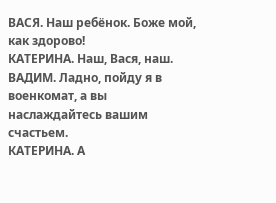ВАСЯ. Наш ребёнок. Боже мой, как здорово!
КАТЕРИНА. Наш, Вася, наш.
ВАДИМ. Ладно, пойду я в военкомат, а вы наслаждайтесь вашим счастьем.
КАТЕРИНА. А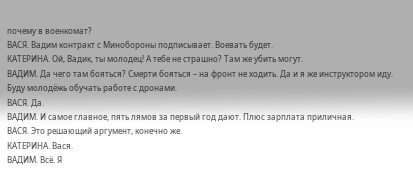почему в военкомат?
ВАСЯ. Вадим контракт с Минобороны подписывает. Воевать будет.
КАТЕРИНА. Ой, Вадик, ты молодец! А тебе не страшно? Там же убить могут.
ВАДИМ. Да чего там бояться? Смерти бояться – на фронт не ходить. Да и я же инструктором иду. Буду молодёжь обучать работе с дронами.
ВАСЯ. Да.
ВАДИМ. И самое главное, пять лямов за первый год дают. Плюс зарплата приличная.
ВАСЯ. Это решающий аргумент, конечно же.
КАТЕРИНА. Вася.
ВАДИМ. Всё. Я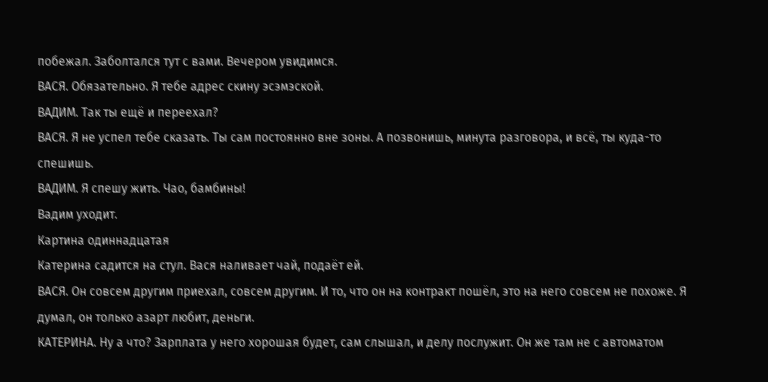побежал. Заболтался тут с вами. Вечером увидимся.
ВАСЯ. Обязательно. Я тебе адрес скину эсэмэской.
ВАДИМ. Так ты ещё и переехал?
ВАСЯ. Я не успел тебе сказать. Ты сам постоянно вне зоны. А позвонишь, минута разговора, и всё, ты куда-то спешишь.
ВАДИМ. Я спешу жить. Чао, бамбины!
Вадим уходит.
Картина одиннадцатая
Катерина садится на стул. Вася наливает чай, подаёт ей.
ВАСЯ. Он совсем другим приехал, совсем другим. И то, что он на контракт пошёл, это на него совсем не похоже. Я думал, он только азарт любит, деньги.
КАТЕРИНА. Ну а что? Зарплата у него хорошая будет, сам слышал, и делу послужит. Он же там не с автоматом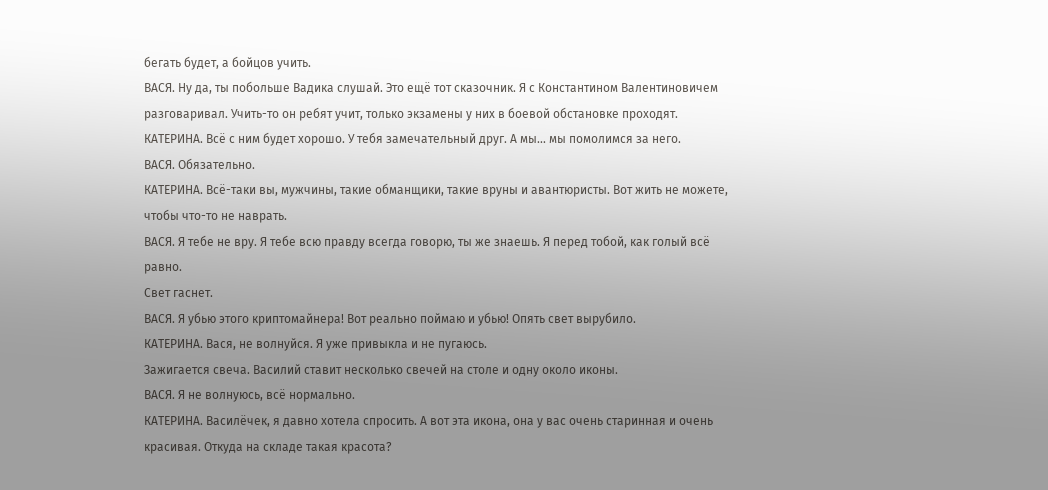бегать будет, а бойцов учить.
ВАСЯ. Ну да, ты побольше Вадика слушай. Это ещё тот сказочник. Я с Константином Валентиновичем разговаривал. Учить-то он ребят учит, только экзамены у них в боевой обстановке проходят.
КАТЕРИНА. Всё с ним будет хорошо. У тебя замечательный друг. А мы... мы помолимся за него.
ВАСЯ. Обязательно.
КАТЕРИНА. Всё-таки вы, мужчины, такие обманщики, такие вруны и авантюристы. Вот жить не можете, чтобы что-то не наврать.
ВАСЯ. Я тебе не вру. Я тебе всю правду всегда говорю, ты же знаешь. Я перед тобой, как голый всё равно.
Свет гаснет.
ВАСЯ. Я убью этого криптомайнера! Вот реально поймаю и убью! Опять свет вырубило.
КАТЕРИНА. Вася, не волнуйся. Я уже привыкла и не пугаюсь.
Зажигается свеча. Василий ставит несколько свечей на столе и одну около иконы.
ВАСЯ. Я не волнуюсь, всё нормально.
КАТЕРИНА. Василёчек, я давно хотела спросить. А вот эта икона, она у вас очень старинная и очень красивая. Откуда на складе такая красота?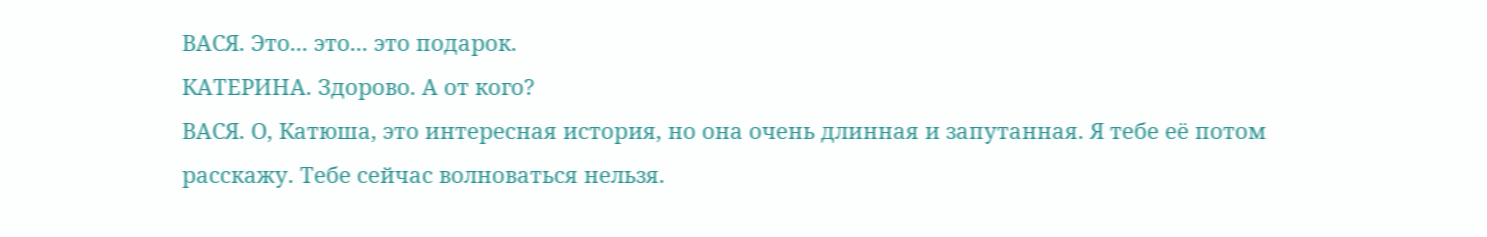ВАСЯ. Это... это... это подарок.
КАТЕРИНА. Здорово. А от кого?
ВАСЯ. О, Катюша, это интересная история, но она очень длинная и запутанная. Я тебе её потом расскажу. Тебе сейчас волноваться нельзя.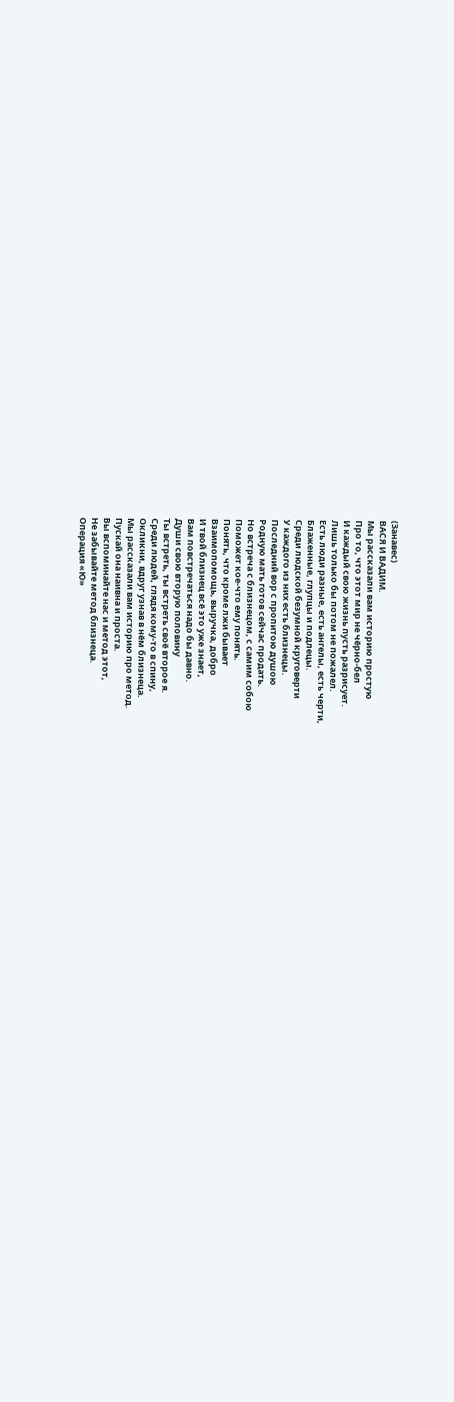(Занавес)
ВАСЯ И ВАДИМ.
Мы рассказали вам историю простую
Про то, что этот мир не чёрно-бел
И каждый свою жизнь пусть разрисует.
Лишь только бы потом не пожалел.
Есть люди разные, есть ангелы, есть черти,
Блаженные, глупцы и подлецы.
Среди людской безумной круговерти
У каждого из них есть близнецы.
Последний вор с пропитою душою
Родную мать готов сейчас продать.
Но встреча с близнецом, с самим собою
Поможет кое-что ему понять.
Понять, что кроме лжи бывает
Взаимопомощь, выручка, добро
И твой близнец всё это уже знает,
Вам повстречаться надо бы давно.
Души свою вторую половину
Ты встреть, ты встреть своё второе я.
Среди людей, глядя кому-то в спину,
Окликни, вдруг узнав в нём близнеца.
Мы рассказали вам историю про метод.
Пускай она наивна и проста.
Вы вспоминайте нас и метод этот,
Не забывайте метод близнеца.
Операция «Ю»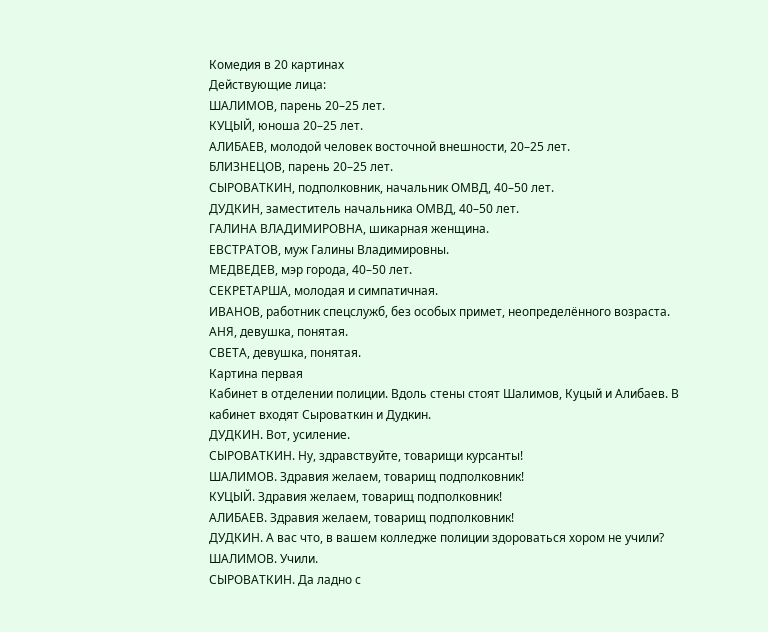Комедия в 20 картинах
Действующие лица:
ШАЛИМОВ, парень 20–25 лет.
КУЦЫЙ, юноша 20–25 лет.
АЛИБАЕВ, молодой человек восточной внешности, 20–25 лет.
БЛИЗНЕЦОВ, парень 20–25 лет.
СЫРОВАТКИН, подполковник, начальник ОМВД, 40–50 лет.
ДУДКИН, заместитель начальника ОМВД, 40–50 лет.
ГАЛИНА ВЛАДИМИРОВНА, шикарная женщина.
ЕВСТРАТОВ, муж Галины Владимировны.
МЕДВЕДЕВ, мэр города, 40–50 лет.
СЕКРЕТАРША, молодая и симпатичная.
ИВАНОВ, работник спецслужб, без особых примет, неопределённого возраста.
АНЯ, девушка, понятая.
СВЕТА, девушка, понятая.
Картина первая
Кабинет в отделении полиции. Вдоль стены стоят Шалимов, Куцый и Алибаев. В кабинет входят Сыроваткин и Дудкин.
ДУДКИН. Вот, усиление.
СЫРОВАТКИН. Ну, здравствуйте, товарищи курсанты!
ШАЛИМОВ. Здравия желаем, товарищ подполковник!
КУЦЫЙ. Здравия желаем, товарищ подполковник!
АЛИБАЕВ. Здравия желаем, товарищ подполковник!
ДУДКИН. А вас что, в вашем колледже полиции здороваться хором не учили?
ШАЛИМОВ. Учили.
СЫРОВАТКИН. Да ладно с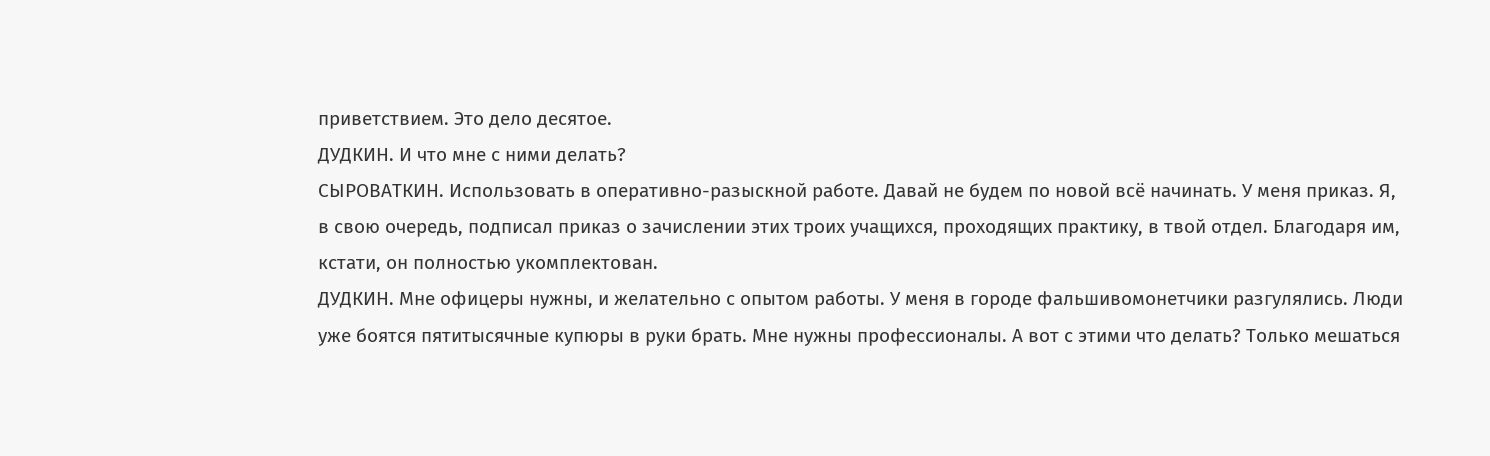приветствием. Это дело десятое.
ДУДКИН. И что мне с ними делать?
СЫРОВАТКИН. Использовать в оперативно-разыскной работе. Давай не будем по новой всё начинать. У меня приказ. Я, в свою очередь, подписал приказ о зачислении этих троих учащихся, проходящих практику, в твой отдел. Благодаря им, кстати, он полностью укомплектован.
ДУДКИН. Мне офицеры нужны, и желательно с опытом работы. У меня в городе фальшивомонетчики разгулялись. Люди уже боятся пятитысячные купюры в руки брать. Мне нужны профессионалы. А вот с этими что делать? Только мешаться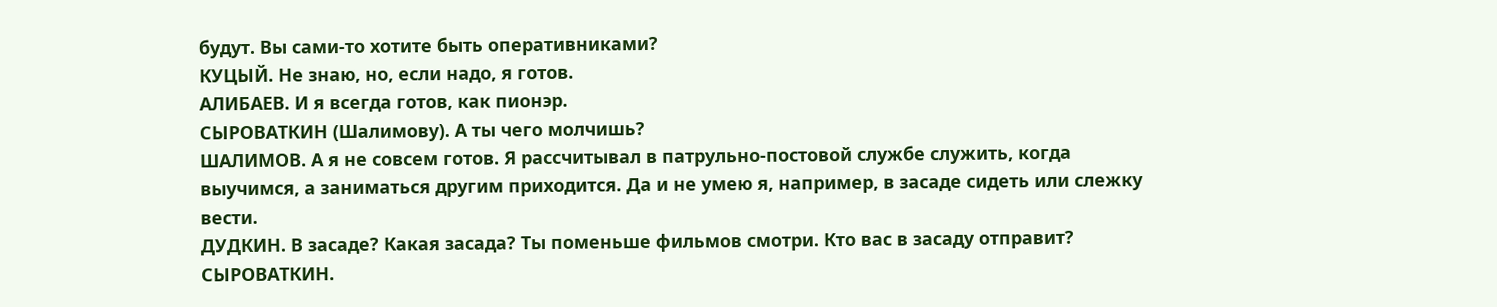будут. Вы сами-то хотите быть оперативниками?
КУЦЫЙ. Не знаю, но, если надо, я готов.
АЛИБАЕВ. И я всегда готов, как пионэр.
СЫРОВАТКИН (Шалимову). А ты чего молчишь?
ШАЛИМОВ. А я не совсем готов. Я рассчитывал в патрульно-постовой службе служить, когда выучимся, а заниматься другим приходится. Да и не умею я, например, в засаде сидеть или слежку вести.
ДУДКИН. В засаде? Какая засада? Ты поменьше фильмов смотри. Кто вас в засаду отправит?
СЫРОВАТКИН.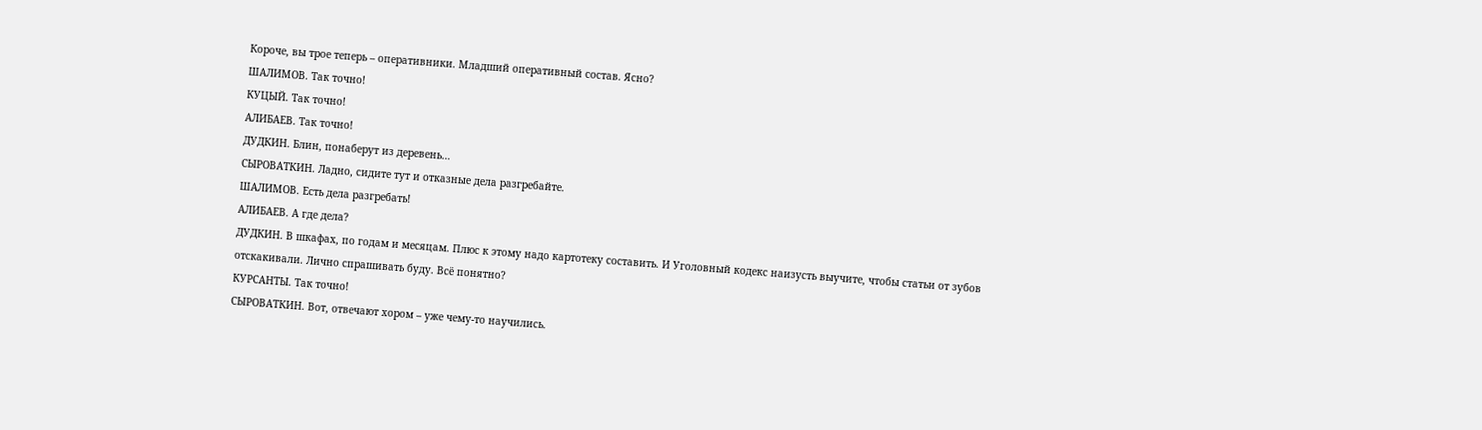Короче, вы трое теперь – оперативники. Младший оперативный состав. Ясно?
ШАЛИМОВ. Так точно!
КУЦЫЙ. Так точно!
АЛИБАЕВ. Так точно!
ДУДКИН. Блин, понаберут из деревень…
СЫРОВАТКИН. Ладно, сидите тут и отказные дела разгребайте.
ШАЛИМОВ. Есть дела разгребать!
АЛИБАЕВ. А где дела?
ДУДКИН. В шкафах, по годам и месяцам. Плюс к этому надо картотеку составить. И Уголовный кодекс наизусть выучите, чтобы статьи от зубов отскакивали. Лично спрашивать буду. Всё понятно?
КУРСАНТЫ. Так точно!
СЫРОВАТКИН. Вот, отвечают хором – уже чему-то научились.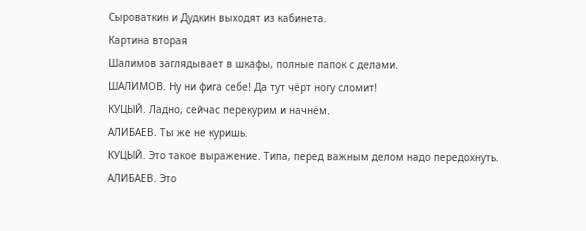Сыроваткин и Дудкин выходят из кабинета.
Картина вторая
Шалимов заглядывает в шкафы, полные папок с делами.
ШАЛИМОВ. Ну ни фига себе! Да тут чёрт ногу сломит!
КУЦЫЙ. Ладно, сейчас перекурим и начнём.
АЛИБАЕВ. Ты же не куришь.
КУЦЫЙ. Это такое выражение. Типа, перед важным делом надо передохнуть.
АЛИБАЕВ. Это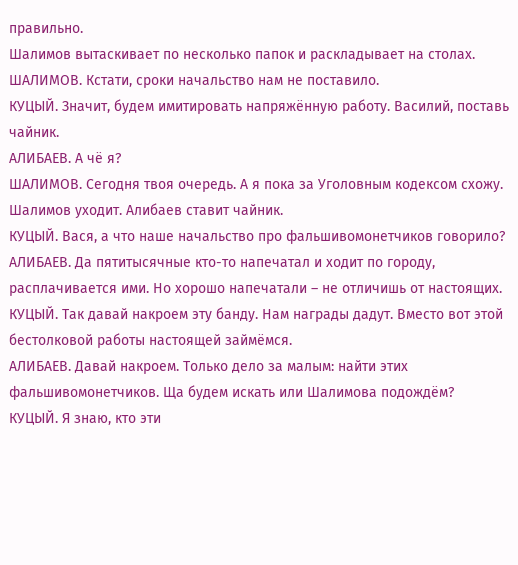правильно.
Шалимов вытаскивает по несколько папок и раскладывает на столах.
ШАЛИМОВ. Кстати, сроки начальство нам не поставило.
КУЦЫЙ. Значит, будем имитировать напряжённую работу. Василий, поставь чайник.
АЛИБАЕВ. А чё я?
ШАЛИМОВ. Сегодня твоя очередь. А я пока за Уголовным кодексом схожу.
Шалимов уходит. Алибаев ставит чайник.
КУЦЫЙ. Вася, а что наше начальство про фальшивомонетчиков говорило?
АЛИБАЕВ. Да пятитысячные кто-то напечатал и ходит по городу, расплачивается ими. Но хорошо напечатали – не отличишь от настоящих.
КУЦЫЙ. Так давай накроем эту банду. Нам награды дадут. Вместо вот этой бестолковой работы настоящей займёмся.
АЛИБАЕВ. Давай накроем. Только дело за малым: найти этих фальшивомонетчиков. Ща будем искать или Шалимова подождём?
КУЦЫЙ. Я знаю, кто эти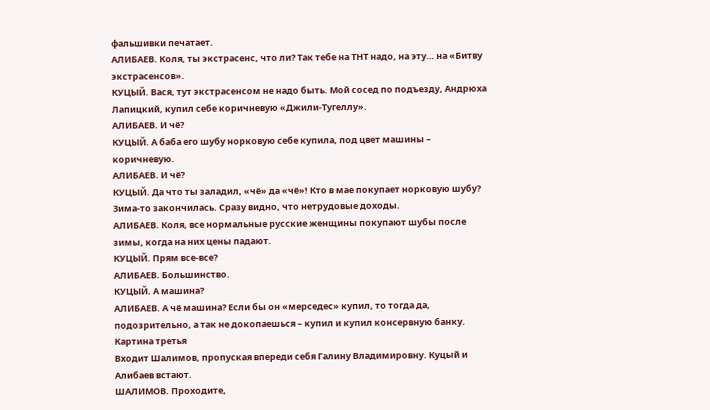фальшивки печатает.
АЛИБАЕВ. Коля, ты экстрасенс, что ли? Так тебе на ТНТ надо, на эту… на «Битву экстрасенсов».
КУЦЫЙ. Вася, тут экстрасенсом не надо быть. Мой сосед по подъезду, Андрюха Лапицкий, купил себе коричневую «Джили-Тугеллу».
АЛИБАЕВ. И чё?
КУЦЫЙ. А баба его шубу норковую себе купила, под цвет машины – коричневую.
АЛИБАЕВ. И чё?
КУЦЫЙ. Да что ты заладил, «чё» да «чё»! Кто в мае покупает норковую шубу? Зима-то закончилась. Сразу видно, что нетрудовые доходы.
АЛИБАЕВ. Коля, все нормальные русские женщины покупают шубы после зимы, когда на них цены падают.
КУЦЫЙ. Прям все-все?
АЛИБАЕВ. Большинство.
КУЦЫЙ. А машина?
АЛИБАЕВ. А чё машина? Если бы он «мерседес» купил, то тогда да, подозрительно, а так не докопаешься – купил и купил консервную банку.
Картина третья
Входит Шалимов, пропуская впереди себя Галину Владимировну. Куцый и Алибаев встают.
ШАЛИМОВ. Проходите,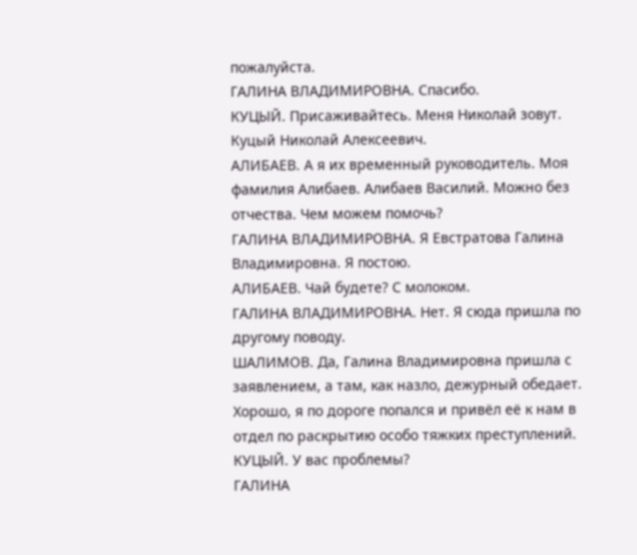пожалуйста.
ГАЛИНА ВЛАДИМИРОВНА. Спасибо.
КУЦЫЙ. Присаживайтесь. Меня Николай зовут. Куцый Николай Алексеевич.
АЛИБАЕВ. А я их временный руководитель. Моя фамилия Алибаев. Алибаев Василий. Можно без отчества. Чем можем помочь?
ГАЛИНА ВЛАДИМИРОВНА. Я Евстратова Галина Владимировна. Я постою.
АЛИБАЕВ. Чай будете? С молоком.
ГАЛИНА ВЛАДИМИРОВНА. Нет. Я сюда пришла по другому поводу.
ШАЛИМОВ. Да, Галина Владимировна пришла с заявлением, а там, как назло, дежурный обедает. Хорошо, я по дороге попался и привёл её к нам в отдел по раскрытию особо тяжких преступлений.
КУЦЫЙ. У вас проблемы?
ГАЛИНА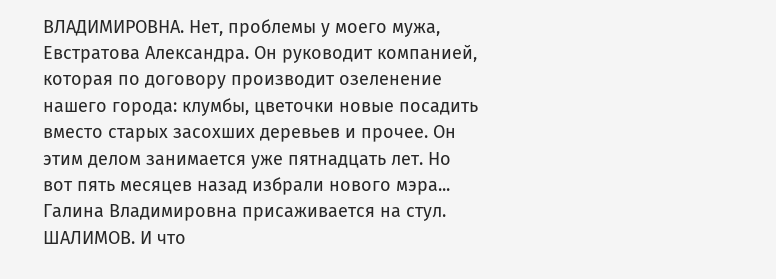ВЛАДИМИРОВНА. Нет, проблемы у моего мужа, Евстратова Александра. Он руководит компанией, которая по договору производит озеленение нашего города: клумбы, цветочки новые посадить вместо старых засохших деревьев и прочее. Он этим делом занимается уже пятнадцать лет. Но вот пять месяцев назад избрали нового мэра...
Галина Владимировна присаживается на стул.
ШАЛИМОВ. И что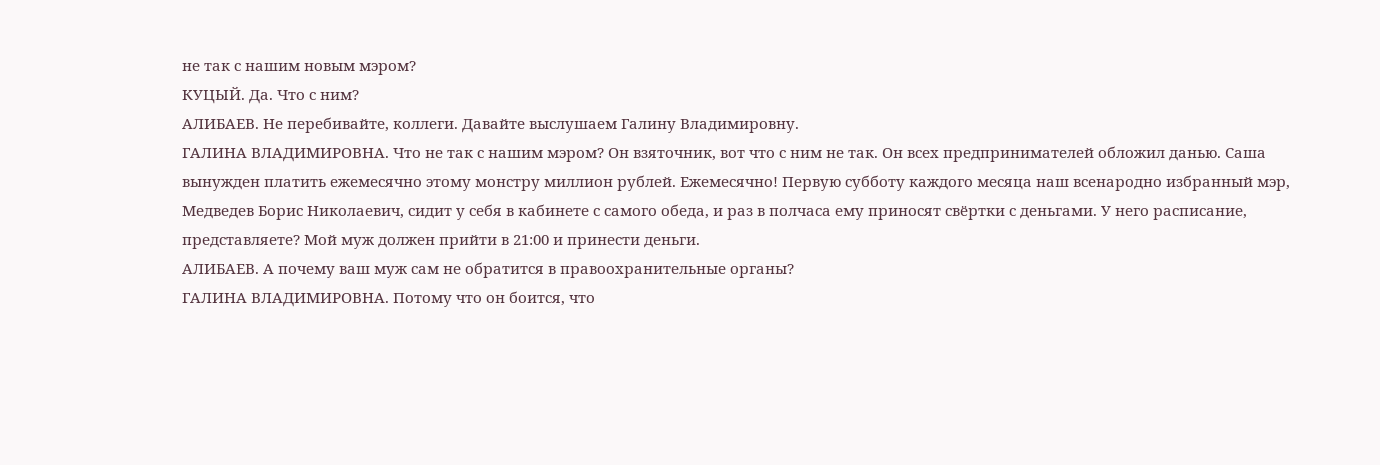не так с нашим новым мэром?
КУЦЫЙ. Да. Что с ним?
АЛИБАЕВ. Не перебивайте, коллеги. Давайте выслушаем Галину Владимировну.
ГАЛИНА ВЛАДИМИРОВНА. Что не так с нашим мэром? Он взяточник, вот что с ним не так. Он всех предпринимателей обложил данью. Саша вынужден платить ежемесячно этому монстру миллион рублей. Ежемесячно! Первую субботу каждого месяца наш всенародно избранный мэр, Медведев Борис Николаевич, сидит у себя в кабинете с самого обеда, и раз в полчаса ему приносят свёртки с деньгами. У него расписание, представляете? Мой муж должен прийти в 21:00 и принести деньги.
АЛИБАЕВ. А почему ваш муж сам не обратится в правоохранительные органы?
ГАЛИНА ВЛАДИМИРОВНА. Потому что он боится, что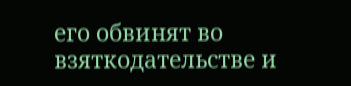его обвинят во взяткодательстве и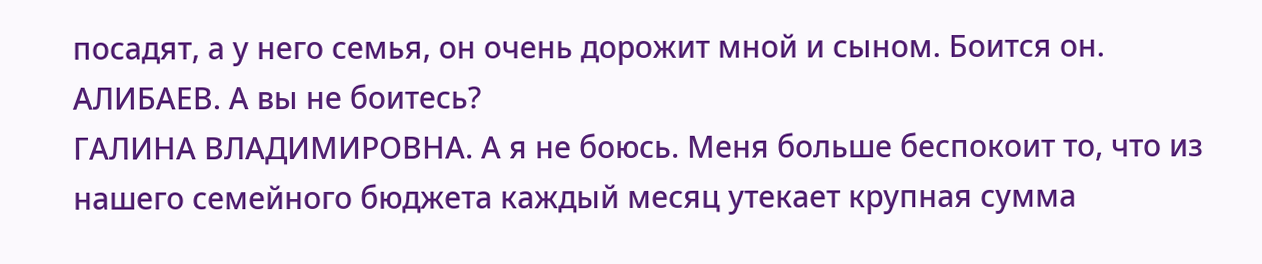посадят, а у него семья, он очень дорожит мной и сыном. Боится он.
АЛИБАЕВ. А вы не боитесь?
ГАЛИНА ВЛАДИМИРОВНА. А я не боюсь. Меня больше беспокоит то, что из нашего семейного бюджета каждый месяц утекает крупная сумма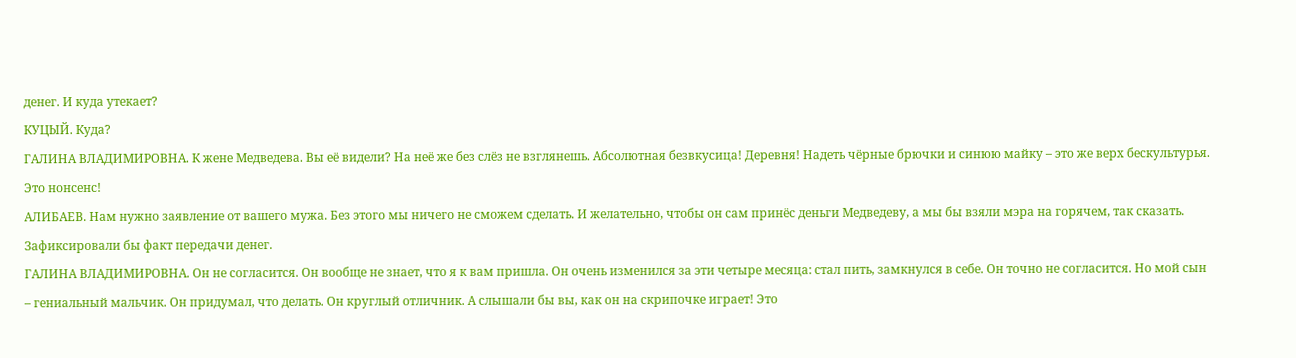денег. И куда утекает?
КУЦЫЙ. Куда?
ГАЛИНА ВЛАДИМИРОВНА. К жене Медведева. Вы её видели? На неё же без слёз не взглянешь. Абсолютная безвкусица! Деревня! Надеть чёрные брючки и синюю майку – это же верх бескультурья. Это нонсенс!
АЛИБАЕВ. Нам нужно заявление от вашего мужа. Без этого мы ничего не сможем сделать. И желательно, чтобы он сам принёс деньги Медведеву, а мы бы взяли мэра на горячем, так сказать. Зафиксировали бы факт передачи денег.
ГАЛИНА ВЛАДИМИРОВНА. Он не согласится. Он вообще не знает, что я к вам пришла. Он очень изменился за эти четыре месяца: стал пить, замкнулся в себе. Он точно не согласится. Но мой сын – гениальный мальчик. Он придумал, что делать. Он круглый отличник. А слышали бы вы, как он на скрипочке играет! Это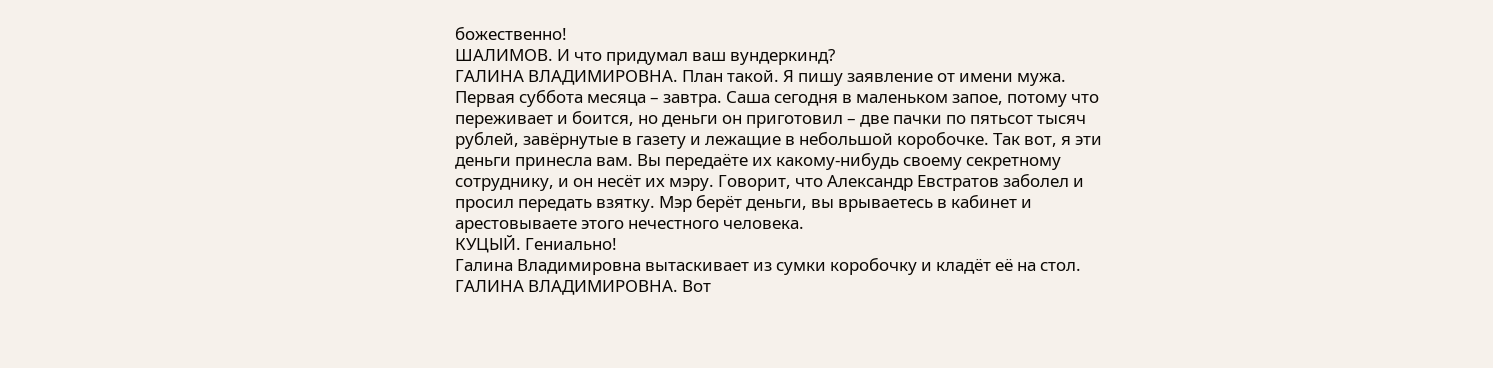божественно!
ШАЛИМОВ. И что придумал ваш вундеркинд?
ГАЛИНА ВЛАДИМИРОВНА. План такой. Я пишу заявление от имени мужа. Первая суббота месяца – завтра. Саша сегодня в маленьком запое, потому что переживает и боится, но деньги он приготовил – две пачки по пятьсот тысяч рублей, завёрнутые в газету и лежащие в небольшой коробочке. Так вот, я эти деньги принесла вам. Вы передаёте их какому-нибудь своему секретному сотруднику, и он несёт их мэру. Говорит, что Александр Евстратов заболел и просил передать взятку. Мэр берёт деньги, вы врываетесь в кабинет и арестовываете этого нечестного человека.
КУЦЫЙ. Гениально!
Галина Владимировна вытаскивает из сумки коробочку и кладёт её на стол.
ГАЛИНА ВЛАДИМИРОВНА. Вот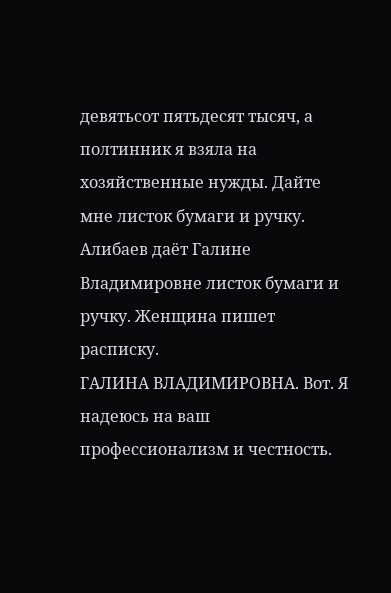девятьсот пятьдесят тысяч, а полтинник я взяла на хозяйственные нужды. Дайте мне листок бумаги и ручку.
Алибаев даёт Галине Владимировне листок бумаги и ручку. Женщина пишет расписку.
ГАЛИНА ВЛАДИМИРОВНА. Вот. Я надеюсь на ваш профессионализм и честность.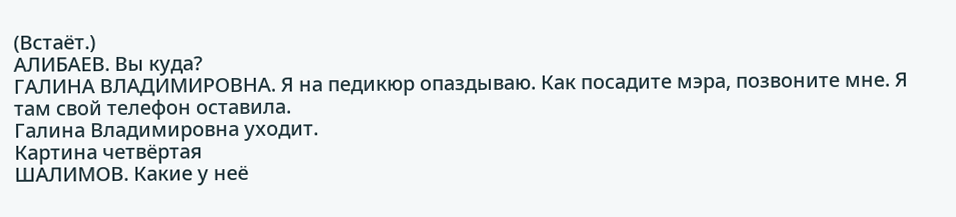(Встаёт.)
АЛИБАЕВ. Вы куда?
ГАЛИНА ВЛАДИМИРОВНА. Я на педикюр опаздываю. Как посадите мэра, позвоните мне. Я там свой телефон оставила.
Галина Владимировна уходит.
Картина четвёртая
ШАЛИМОВ. Какие у неё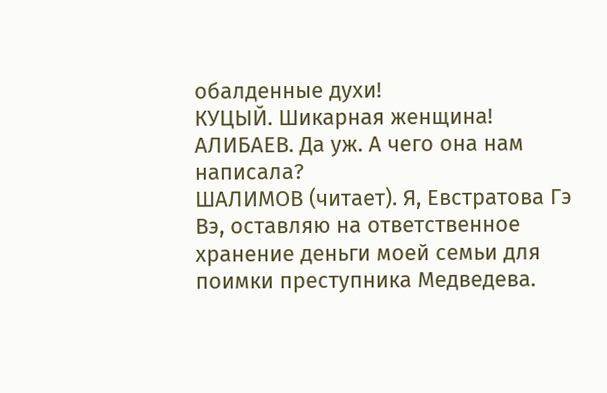обалденные духи!
КУЦЫЙ. Шикарная женщина!
АЛИБАЕВ. Да уж. А чего она нам написала?
ШАЛИМОВ (читает). Я, Евстратова Гэ Вэ, оставляю на ответственное хранение деньги моей семьи для поимки преступника Медведева.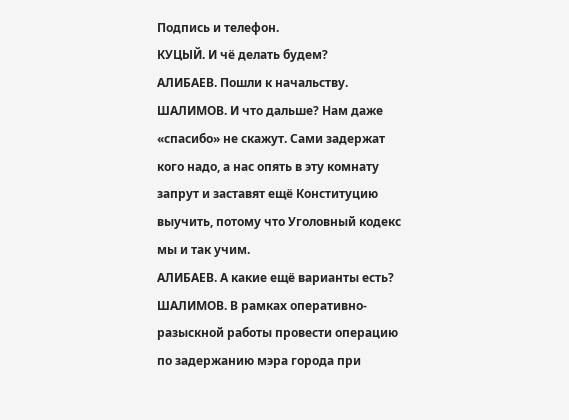Подпись и телефон.
КУЦЫЙ. И чё делать будем?
АЛИБАЕВ. Пошли к начальству.
ШАЛИМОВ. И что дальше? Нам даже «спасибо» не скажут. Сами задержат кого надо, а нас опять в эту комнату запрут и заставят ещё Конституцию выучить, потому что Уголовный кодекс мы и так учим.
АЛИБАЕВ. А какие ещё варианты есть?
ШАЛИМОВ. В рамках оперативно-разыскной работы провести операцию по задержанию мэра города при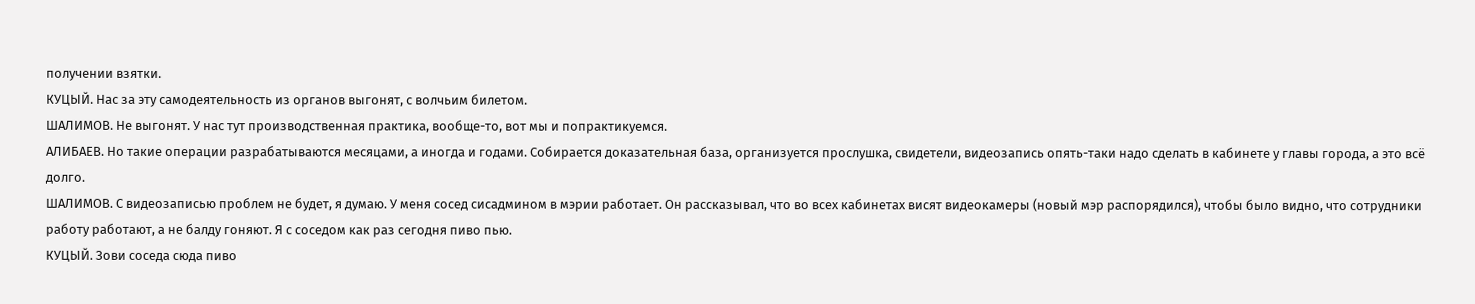получении взятки.
КУЦЫЙ. Нас за эту самодеятельность из органов выгонят, с волчьим билетом.
ШАЛИМОВ. Не выгонят. У нас тут производственная практика, вообще-то, вот мы и попрактикуемся.
АЛИБАЕВ. Но такие операции разрабатываются месяцами, а иногда и годами. Собирается доказательная база, организуется прослушка, свидетели, видеозапись опять-таки надо сделать в кабинете у главы города, а это всё долго.
ШАЛИМОВ. С видеозаписью проблем не будет, я думаю. У меня сосед сисадмином в мэрии работает. Он рассказывал, что во всех кабинетах висят видеокамеры (новый мэр распорядился), чтобы было видно, что сотрудники работу работают, а не балду гоняют. Я с соседом как раз сегодня пиво пью.
КУЦЫЙ. Зови соседа сюда пиво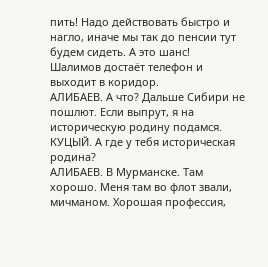пить! Надо действовать быстро и нагло, иначе мы так до пенсии тут будем сидеть. А это шанс!
Шалимов достаёт телефон и выходит в коридор.
АЛИБАЕВ. А что? Дальше Сибири не пошлют. Если выпрут, я на историческую родину подамся.
КУЦЫЙ. А где у тебя историческая родина?
АЛИБАЕВ. В Мурманске. Там хорошо. Меня там во флот звали, мичманом. Хорошая профессия,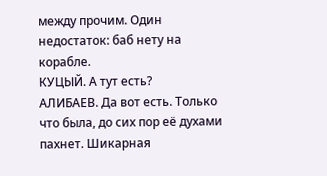между прочим. Один недостаток: баб нету на корабле.
КУЦЫЙ. А тут есть?
АЛИБАЕВ. Да вот есть. Только что была, до сих пор её духами пахнет. Шикарная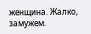женщина. Жалко, замужем.